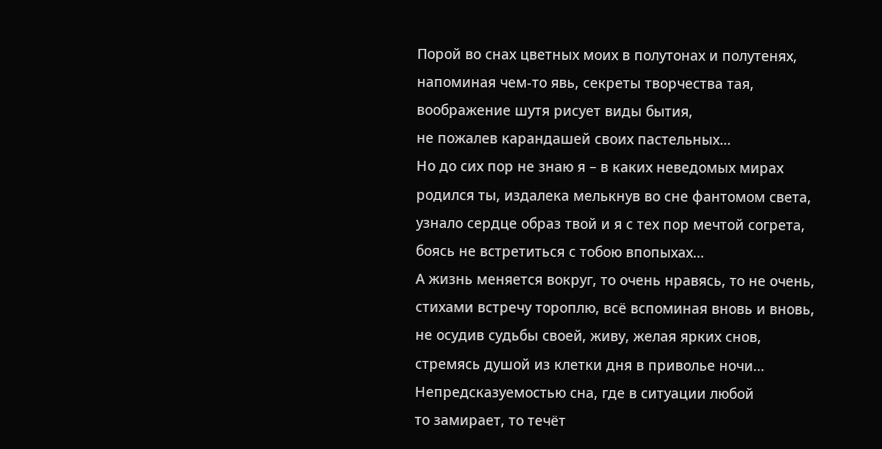Порой во снах цветных моих в полутонах и полутенях,
напоминая чем-то явь, секреты творчества тая,
воображение шутя рисует виды бытия,
не пожалев карандашей своих пастельных…
Но до сих пор не знаю я – в каких неведомых мирах
родился ты, издалека мелькнув во сне фантомом света,
узнало сердце образ твой и я с тех пор мечтой согрета,
боясь не встретиться с тобою впопыхах…
А жизнь меняется вокруг, то очень нравясь, то не очень,
стихами встречу тороплю, всё вспоминая вновь и вновь,
не осудив судьбы своей, живу, желая ярких снов,
стремясь душой из клетки дня в приволье ночи…
Непредсказуемостью сна, где в ситуации любой
то замирает, то течёт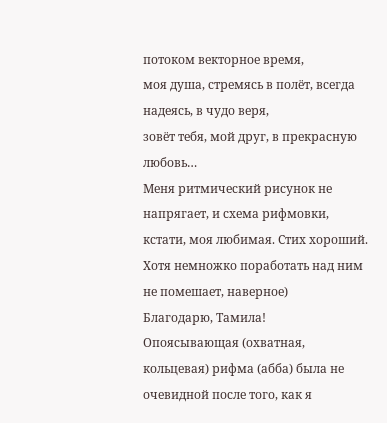потоком векторное время,
моя душа, стремясь в полёт, всегда надеясь, в чудо веря,
зовёт тебя, мой друг, в прекрасную любовь…
Меня ритмический рисунок не напрягает, и схема рифмовки, кстати, моя любимая. Стих хороший. Хотя немножко поработать над ним не помешает, наверное)
Благодарю, Тамила!
Опоясывающая (охватная, кольцевая) рифма (абба) была не очевидной после того, как я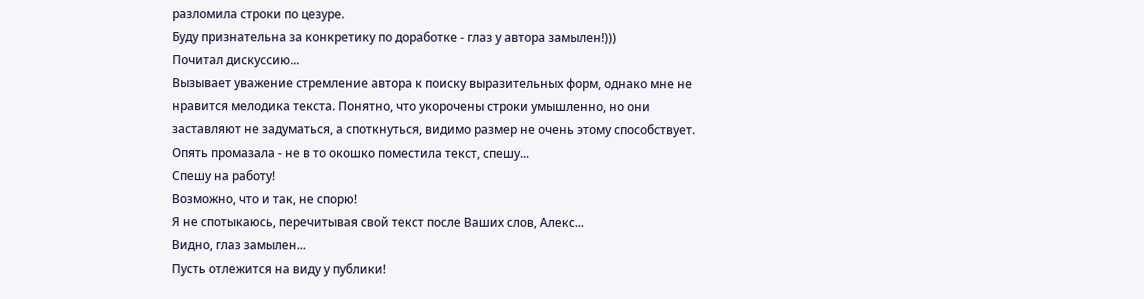разломила строки по цезуре.
Буду признательна за конкретику по доработке - глаз у автора замылен!)))
Почитал дискуссию...
Вызывает уважение стремление автора к поиску выразительных форм, однако мне не нравится мелодика текста. Понятно, что укорочены строки умышленно, но они заставляют не задуматься, а споткнуться, видимо размер не очень этому способствует.
Опять промазала - не в то окошко поместила текст, спешу...
Спешу на работу!
Возможно, что и так, не спорю!
Я не спотыкаюсь, перечитывая свой текст после Ваших слов, Алекс...
Видно, глаз замылен...
Пусть отлежится на виду у публики!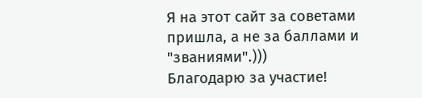Я на этот сайт за советами пришла, а не за баллами и "званиями".)))
Благодарю за участие!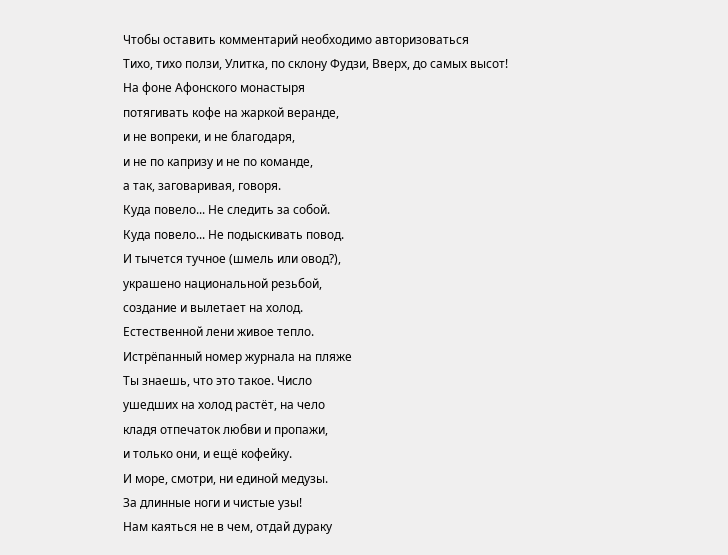Чтобы оставить комментарий необходимо авторизоваться
Тихо, тихо ползи, Улитка, по склону Фудзи, Вверх, до самых высот!
На фоне Афонского монастыря
потягивать кофе на жаркой веранде,
и не вопреки, и не благодаря,
и не по капризу и не по команде,
а так, заговаривая, говоря.
Куда повело... Не следить за собой.
Куда повело... Не подыскивать повод.
И тычется тучное (шмель или овод?),
украшено национальной резьбой,
создание и вылетает на холод.
Естественной лени живое тепло.
Истрёпанный номер журнала на пляже
Ты знаешь, что это такое. Число
ушедших на холод растёт, на чело
кладя отпечаток любви и пропажи,
и только они, и ещё кофейку.
И море, смотри, ни единой медузы.
За длинные ноги и чистые узы!
Нам каяться не в чем, отдай дураку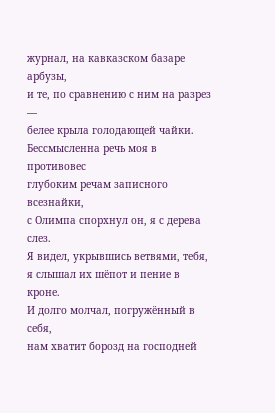журнал, на кавказском базаре арбузы,
и те, по сравнению с ним на разрез —
белее крыла голодающей чайки.
Бессмысленна речь моя в противовес
глубоким речам записного всезнайки,
с Олимпа спорхнул он, я с дерева слез.
Я видел, укрывшись ветвями, тебя,
я слышал их шёпот и пение в кроне.
И долго молчал, погружённый в себя,
нам хватит борозд на господней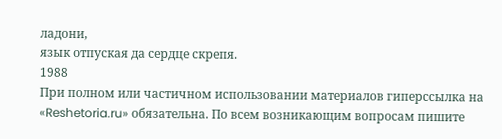ладони,
язык отпуская да сердце скрепя.
1988
При полном или частичном использовании материалов гиперссылка на «Reshetoria.ru» обязательна. По всем возникающим вопросам пишите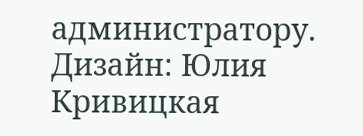администратору.
Дизайн: Юлия Кривицкая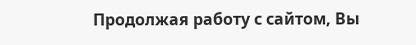Продолжая работу с сайтом, Вы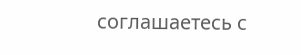соглашаетесь с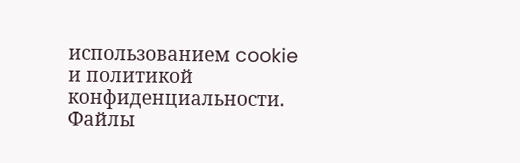использованием cookie и политикой конфиденциальности. Файлы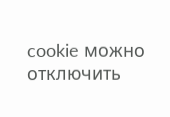cookie можно отключить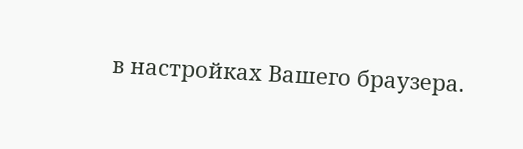в настройках Вашего браузера.